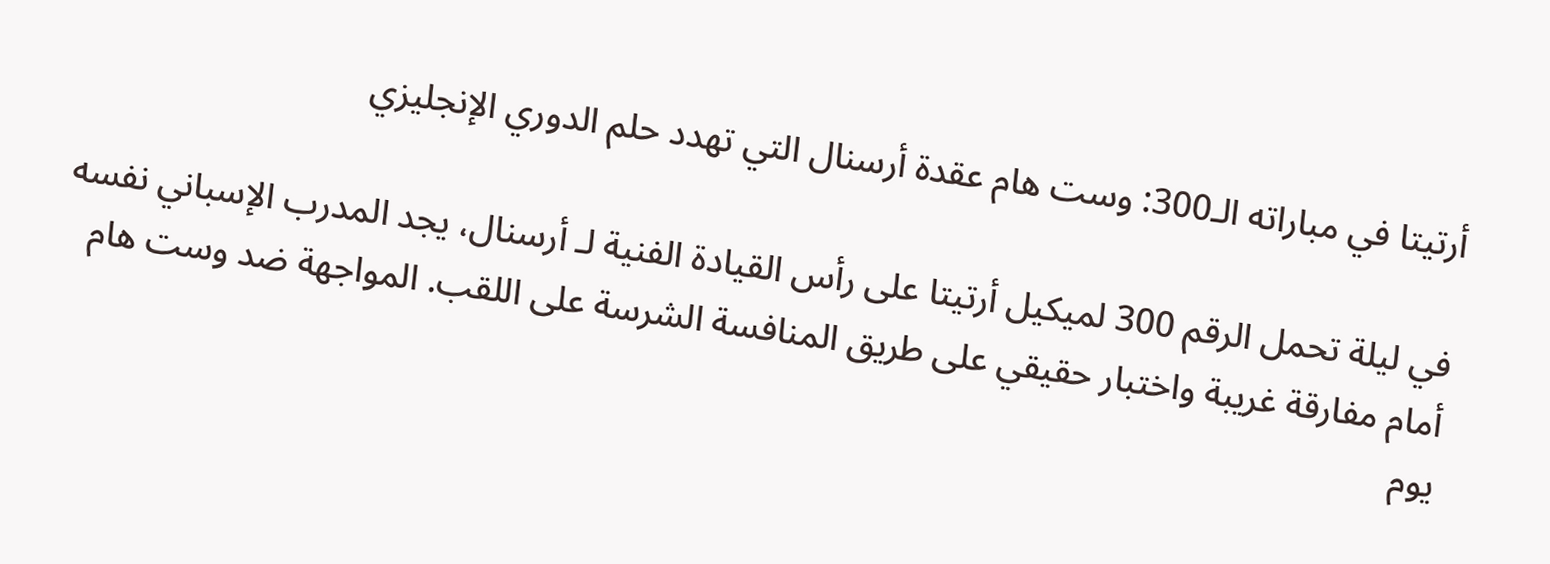أرتيتا في مباراته الـ300: وست هام عقدة أرسنال التي تهدد حلم الدوري الإنجليزي

في ليلة تحمل الرقم 300 لميكيل أرتيتا على رأس القيادة الفنية لـ أرسنال، يجد المدرب الإسباني نفسه أمام مفارقة غريبة واختبار حقيقي على طريق المنافسة الشرسة على اللقب. المواجهة ضد وست هام يوم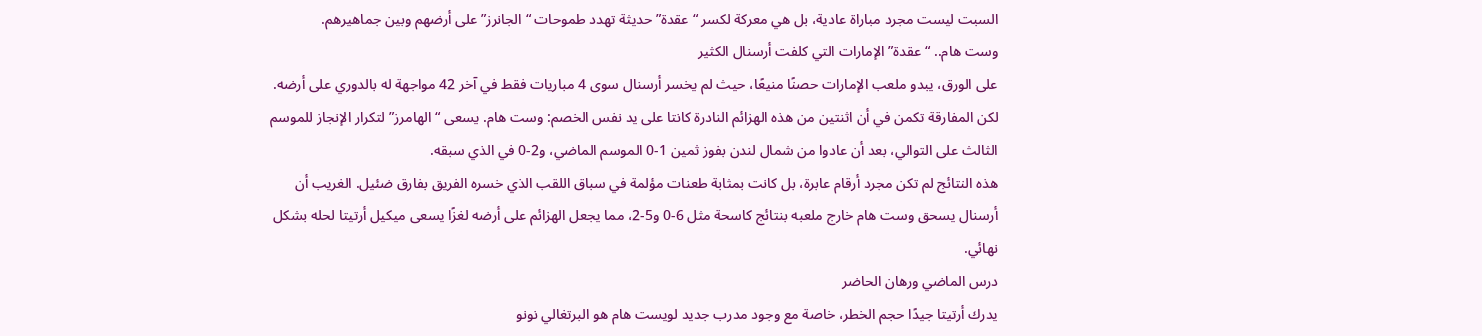السبت ليست مجرد مباراة عادية، بل هي معركة لكسر “عقدة” حديثة تهدد طموحات “الجانرز” على أرضهم وبين جماهيرهم.
وست هام.. “عقدة” الإمارات التي كلفت أرسنال الكثير
على الورق، يبدو ملعب الإمارات حصنًا منيعًا، حيث لم يخسر أرسنال سوى 4 مباريات فقط في آخر 42 مواجهة له بالدوري على أرضه. لكن المفارقة تكمن في أن اثنتين من هذه الهزائم النادرة كانتا على يد نفس الخصم: وست هام. يسعى “الهامرز” لتكرار الإنجاز للموسم الثالث على التوالي، بعد أن عادوا من شمال لندن بفوز ثمين 1-0 الموسم الماضي، و2-0 في الذي سبقه.
هذه النتائج لم تكن مجرد أرقام عابرة، بل كانت بمثابة طعنات مؤلمة في سباق اللقب الذي خسره الفريق بفارق ضئيل. الغريب أن أرسنال يسحق وست هام خارج ملعبه بنتائج كاسحة مثل 6-0 و5-2، مما يجعل الهزائم على أرضه لغزًا يسعى ميكيل أرتيتا لحله بشكل نهائي.
درس الماضي ورهان الحاضر
يدرك أرتيتا جيدًا حجم الخطر، خاصة مع وجود مدرب جديد لويست هام هو البرتغالي نونو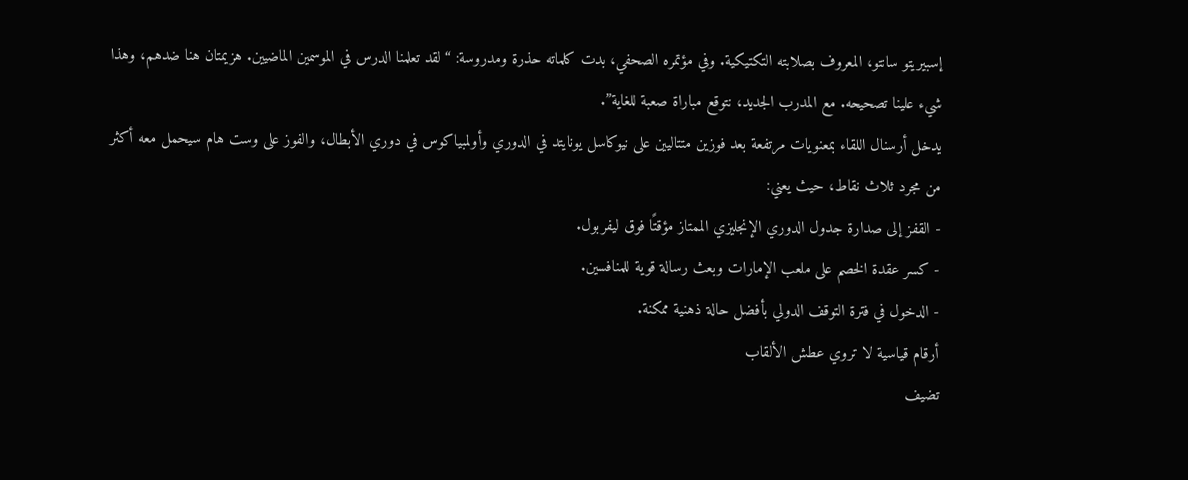إسبيريتو سانتو، المعروف بصلابته التكتيكية. وفي مؤتمره الصحفي، بدت كلماته حذرة ومدروسة: “لقد تعلمنا الدرس في الموسمين الماضيين. هزيمتان هنا ضدهم، وهذا شيء علينا تصحيحه. مع المدرب الجديد، نتوقع مباراة صعبة للغاية”.
يدخل أرسنال اللقاء بمعنويات مرتفعة بعد فوزين متتاليين على نيوكاسل يونايتد في الدوري وأولمبياكوس في دوري الأبطال، والفوز على وست هام سيحمل معه أكثر من مجرد ثلاث نقاط، حيث يعني:
- القفز إلى صدارة جدول الدوري الإنجليزي الممتاز مؤقتًا فوق ليفربول.
- كسر عقدة الخصم على ملعب الإمارات وبعث رسالة قوية للمنافسين.
- الدخول في فترة التوقف الدولي بأفضل حالة ذهنية ممكنة.
أرقام قياسية لا تروي عطش الألقاب
تضيف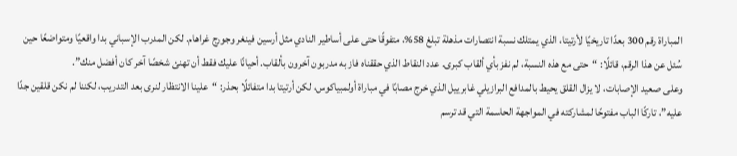المباراة رقم 300 بعدًا تاريخيًا لأرتيتا، الذي يمتلك نسبة انتصارات مذهلة تبلغ 58%، متفوقًا حتى على أساطير النادي مثل أرسين فينغر وجورج غراهام. لكن المدرب الإسباني بدا واقعيًا ومتواضعًا حين سُئل عن هذا الرقم، قائلًا: “حتى مع هذه النسبة، لم نفز بأي ألقاب كبرى. عدد النقاط الذي حققناه فاز به مدربون آخرون بألقاب. أحيانًا عليك فقط أن تهنئ شخصًا آخر كان أفضل منك”.
وعلى صعيد الإصابات، لا يزال القلق يحيط بالمدافع البرازيلي غابرييل الذي خرج مصابًا في مباراة أولمبياكوس، لكن أرتيتا بدا متفائلًا بحذر: “علينا الانتظار لنرى بعد التدريب، لكننا لم نكن قلقين جدًا عليه”، تاركًا الباب مفتوحًا لمشاركته في المواجهة الحاسمة التي قد ترسم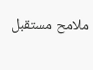ملامح مستقبل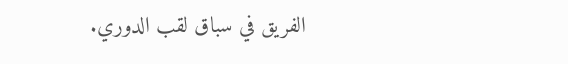الفريق في سباق لقب الدوري.